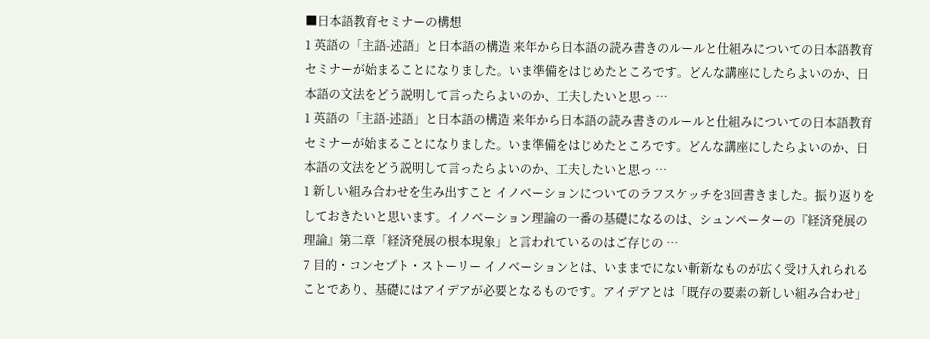■日本語教育セミナーの構想
1 英語の「主語-述語」と日本語の構造 来年から日本語の読み書きのルールと仕組みについての日本語教育セミナーが始まることになりました。いま準備をはじめたところです。どんな講座にしたらよいのか、日本語の文法をどう説明して言ったらよいのか、工夫したいと思っ …
1 英語の「主語-述語」と日本語の構造 来年から日本語の読み書きのルールと仕組みについての日本語教育セミナーが始まることになりました。いま準備をはじめたところです。どんな講座にしたらよいのか、日本語の文法をどう説明して言ったらよいのか、工夫したいと思っ …
1 新しい組み合わせを生み出すこと イノベーションについてのラフスケッチを3回書きました。振り返りをしておきたいと思います。イノベーション理論の一番の基礎になるのは、シュンペーターの『経済発展の理論』第二章「経済発展の根本現象」と言われているのはご存じの …
7 目的・コンセプト・ストーリー イノベーションとは、いままでにない斬新なものが広く受け入れられることであり、基礎にはアイデアが必要となるものです。アイデアとは「既存の要素の新しい組み合わせ」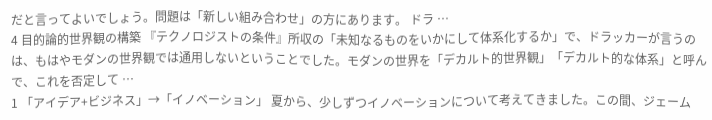だと言ってよいでしょう。問題は「新しい組み合わせ」の方にあります。 ドラ …
4 目的論的世界観の構築 『テクノロジストの条件』所収の「未知なるものをいかにして体系化するか」で、ドラッカーが言うのは、もはやモダンの世界観では通用しないということでした。モダンの世界を「デカルト的世界観」「デカルト的な体系」と呼んで、これを否定して …
1 「アイデア+ビジネス」→「イノベーション」 夏から、少しずつイノベーションについて考えてきました。この間、ジェーム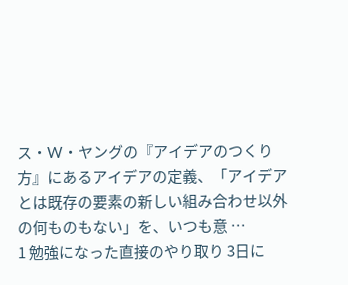ス・W・ヤングの『アイデアのつくり方』にあるアイデアの定義、「アイデアとは既存の要素の新しい組み合わせ以外の何ものもない」を、いつも意 …
1 勉強になった直接のやり取り 3日に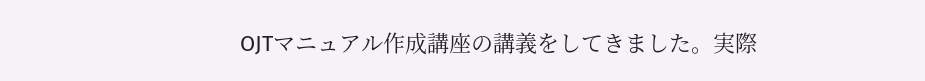OJTマニュアル作成講座の講義をしてきました。実際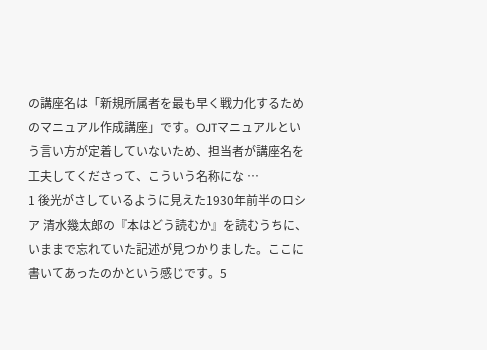の講座名は「新規所属者を最も早く戦力化するためのマニュアル作成講座」です。OJTマニュアルという言い方が定着していないため、担当者が講座名を工夫してくださって、こういう名称にな …
1 後光がさしているように見えた1930年前半のロシア 清水幾太郎の『本はどう読むか』を読むうちに、いままで忘れていた記述が見つかりました。ここに書いてあったのかという感じです。5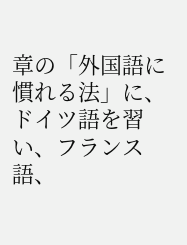章の「外国語に慣れる法」に、ドイツ語を習い、フランス語、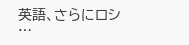英語、さらにロシ …